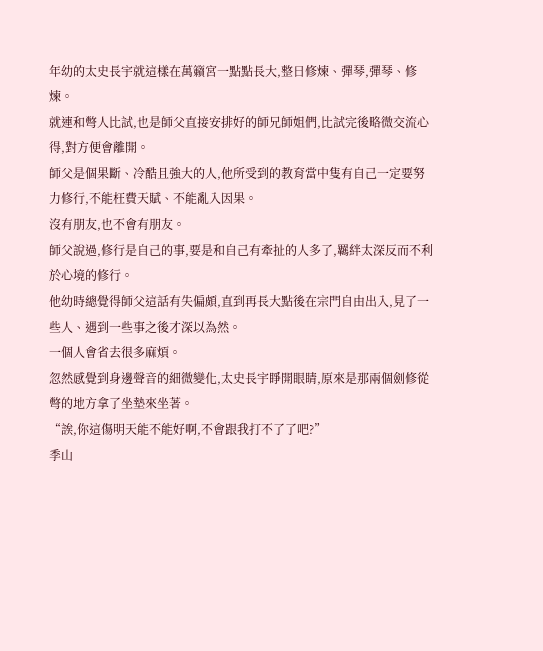年幼的太史長宇就這樣在萬籟宮一點點長大,整日修煉、彈琴,彈琴、修煉。
就連和彆人比試,也是師父直接安排好的師兄師姐們,比試完後略微交流心得,對方便會離開。
師父是個果斷、冷酷且強大的人,他所受到的教育當中隻有自己一定要努力修行,不能枉費天賦、不能亂入因果。
沒有朋友,也不會有朋友。
師父說過,修行是自己的事,要是和自己有牽扯的人多了,羈絆太深反而不利於心境的修行。
他幼時總覺得師父這話有失偏頗,直到再長大點後在宗門自由出入,見了一些人、遇到一些事之後才深以為然。
一個人會省去很多麻煩。
忽然感覺到身邊聲音的細微變化,太史長宇睜開眼睛,原來是那兩個劍修從彆的地方拿了坐墊來坐著。
“誒,你這傷明天能不能好啊,不會跟我打不了了吧?”
季山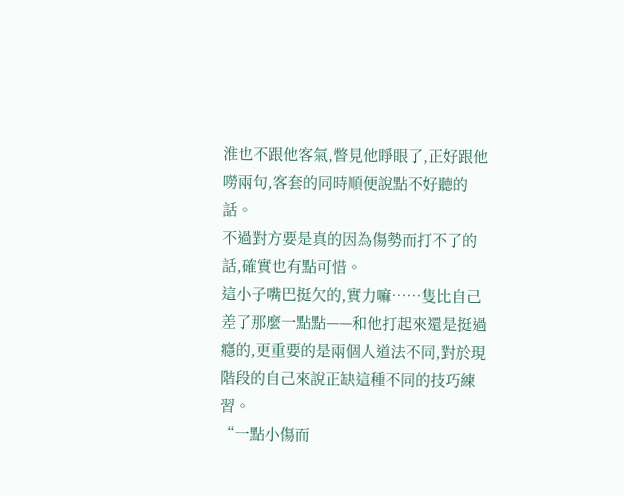淮也不跟他客氣,瞥見他睜眼了,正好跟他嘮兩句,客套的同時順便說點不好聽的話。
不過對方要是真的因為傷勢而打不了的話,確實也有點可惜。
這小子嘴巴挺欠的,實力嘛……隻比自己差了那麼一點點——和他打起來還是挺過癮的,更重要的是兩個人道法不同,對於現階段的自己來說正缺這種不同的技巧練習。
“一點小傷而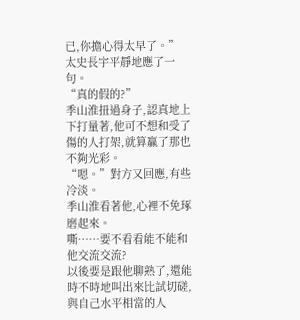已,你擔心得太早了。”
太史長宇平靜地應了一句。
“真的假的?”
季山淮扭過身子,認真地上下打量著,他可不想和受了傷的人打架,就算贏了那也不夠光彩。
“嗯。”對方又回應,有些冷淡。
季山淮看著他,心裡不免琢磨起來。
嘶……要不看看能不能和他交流交流?
以後要是跟他聊熟了,還能時不時地叫出來比試切磋,與自己水平相當的人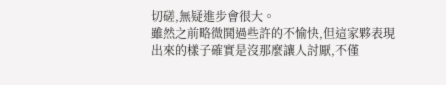切磋,無疑進步會很大。
雖然之前略微鬨過些許的不愉快,但這家夥表現出來的樣子確實是沒那麼讓人討厭,不僅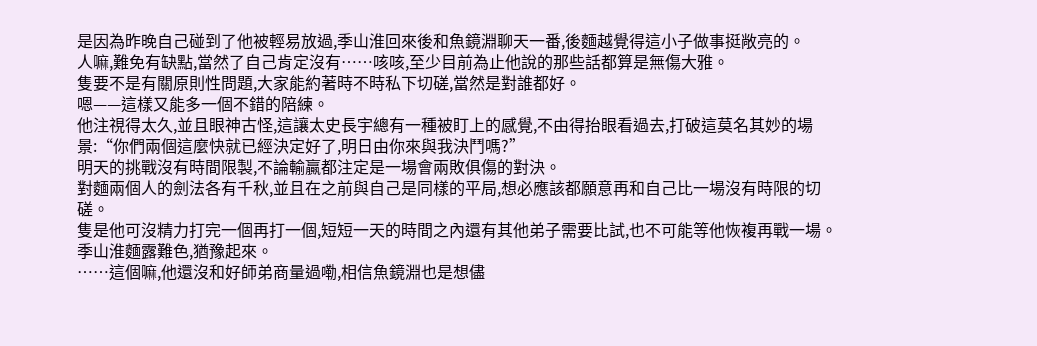是因為昨晚自己碰到了他被輕易放過,季山淮回來後和魚鏡淵聊天一番,後麵越覺得這小子做事挺敞亮的。
人嘛,難免有缺點,當然了自己肯定沒有……咳咳,至少目前為止他說的那些話都算是無傷大雅。
隻要不是有關原則性問題,大家能約著時不時私下切磋,當然是對誰都好。
嗯——這樣又能多一個不錯的陪練。
他注視得太久,並且眼神古怪,這讓太史長宇總有一種被盯上的感覺,不由得抬眼看過去,打破這莫名其妙的場景:“你們兩個這麼快就已經決定好了,明日由你來與我決鬥嗎?”
明天的挑戰沒有時間限製,不論輸贏都注定是一場會兩敗俱傷的對決。
對麵兩個人的劍法各有千秋,並且在之前與自己是同樣的平局,想必應該都願意再和自己比一場沒有時限的切磋。
隻是他可沒精力打完一個再打一個,短短一天的時間之內還有其他弟子需要比試,也不可能等他恢複再戰一場。
季山淮麵露難色,猶豫起來。
……這個嘛,他還沒和好師弟商量過嘞,相信魚鏡淵也是想儘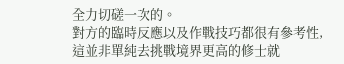全力切磋一次的。
對方的臨時反應以及作戰技巧都很有參考性,這並非單純去挑戰境界更高的修士就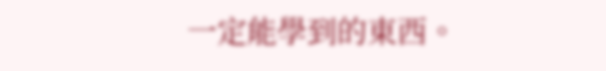一定能學到的東西。